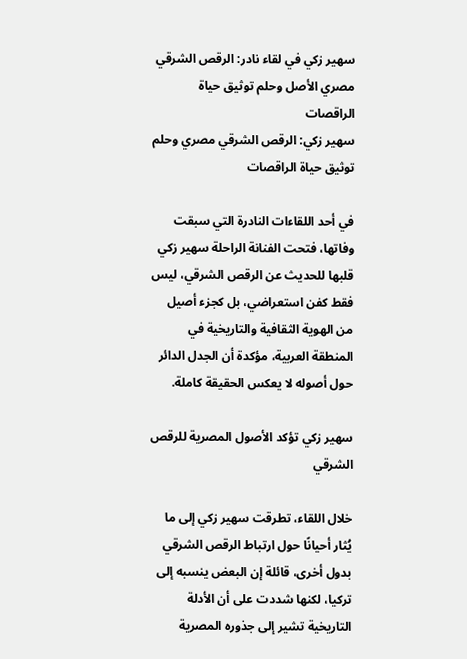سهير زكي في لقاء نادر: الرقص الشرقي مصري الأصل وحلم توثيق حياة الراقصات
سهير زكي: الرقص الشرقي مصري وحلم توثيق حياة الراقصات

في أحد اللقاءات النادرة التي سبقت وفاتها، فتحت الفنانة الراحلة سهير زكي قلبها للحديث عن الرقص الشرقي، ليس فقط كفن استعراضي، بل كجزء أصيل من الهوية الثقافية والتاريخية في المنطقة العربية، مؤكدة أن الجدل الدائر حول أصوله لا يعكس الحقيقة كاملة.

سهير زكي تؤكد الأصول المصرية للرقص الشرقي

خلال اللقاء، تطرقت سهير زكي إلى ما يُثار أحيانًا حول ارتباط الرقص الشرقي بدول أخرى، قائلة إن البعض ينسبه إلى تركيا، لكنها شددت على أن الأدلة التاريخية تشير إلى جذوره المصرية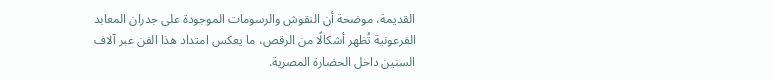القديمة، موضحة أن النقوش والرسومات الموجودة على جدران المعابد الفرعونية تُظهر أشكالًا من الرقص، ما يعكس امتداد هذا الفن عبر آلاف السنين داخل الحضارة المصرية.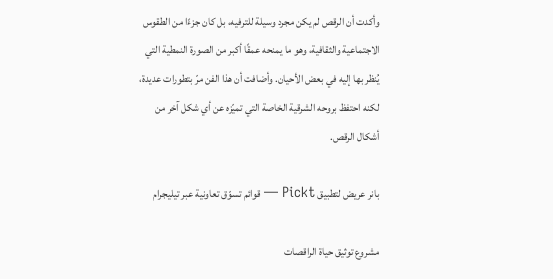وأكدت أن الرقص لم يكن مجرد وسيلة للترفيه، بل كان جزءًا من الطقوس الاجتماعية والثقافية، وهو ما يمنحه عمقًا أكبر من الصورة النمطية التي يُنظر بها إليه في بعض الأحيان. وأضافت أن هذا الفن مرّ بتطورات عديدة، لكنه احتفظ بروحه الشرقية الخاصة التي تميّزه عن أي شكل آخر من أشكال الرقص.

بانر عريض لتطبيق Pickt — قوائم تسوّق تعاونية عبر تيليجرام

مشروع توثيق حياة الراقصات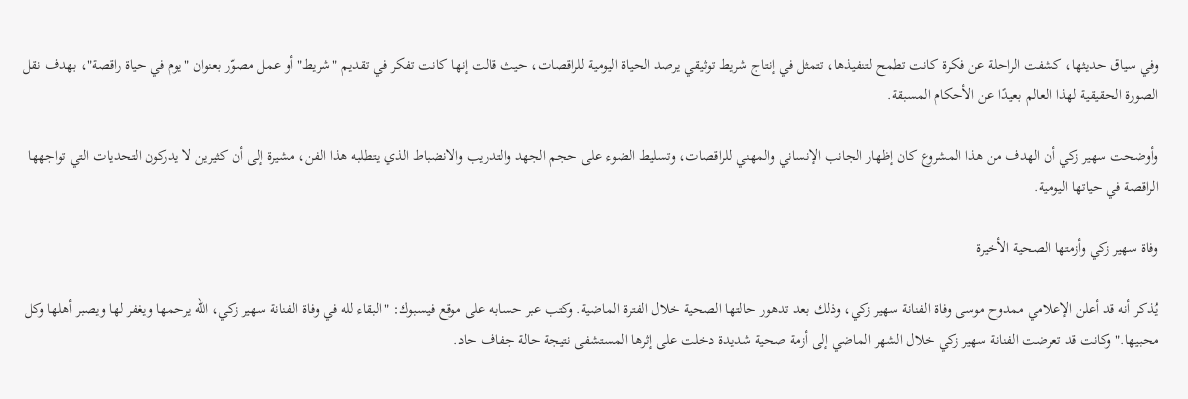وفي سياق حديثها، كشفت الراحلة عن فكرة كانت تطمح لتنفيذها، تتمثل في إنتاج شريط توثيقي يرصد الحياة اليومية للراقصات، حيث قالت إنها كانت تفكر في تقديم "شريط" أو عمل مصوّر بعنوان "يوم في حياة راقصة"، بهدف نقل الصورة الحقيقية لهذا العالم بعيدًا عن الأحكام المسبقة.

وأوضحت سهير زكي أن الهدف من هذا المشروع كان إظهار الجانب الإنساني والمهني للراقصات، وتسليط الضوء على حجم الجهد والتدريب والانضباط الذي يتطلبه هذا الفن، مشيرة إلى أن كثيرين لا يدركون التحديات التي تواجهها الراقصة في حياتها اليومية.

وفاة سهير زكي وأزمتها الصحية الأخيرة

يُذكر أنه قد أعلن الإعلامي ممدوح موسى وفاة الفنانة سهير زكي، وذلك بعد تدهور حالتها الصحية خلال الفترة الماضية. وكتب عبر حسابه على موقع فيسبوك: "البقاء لله في وفاة الفنانة سهير زكي، الله يرحمها ويغفر لها ويصبر أهلها وكل محبيها." وكانت قد تعرضت الفنانة سهير زكي خلال الشهر الماضي إلى أزمة صحية شديدة دخلت على إثرها المستشفى نتيجة حالة جفاف حاد.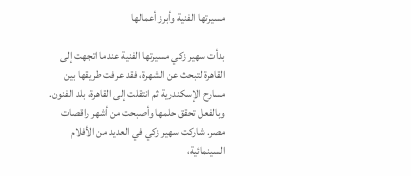مسيرتها الفنية وأبرز أعمالها

بدأت سهير زكي مسيرتها الفنية عندما اتجهت إلى القاهرة لتبحث عن الشهرة، فقد عرفت طريقها بين مسارح الإسكندرية ثم انتقلت إلى القاهرة، بلد الفنون. وبالفعل تحقق حلمها وأصبحت من أشهر راقصات مصر. شاركت سهير زكي في العديد من الأفلام السينمائية،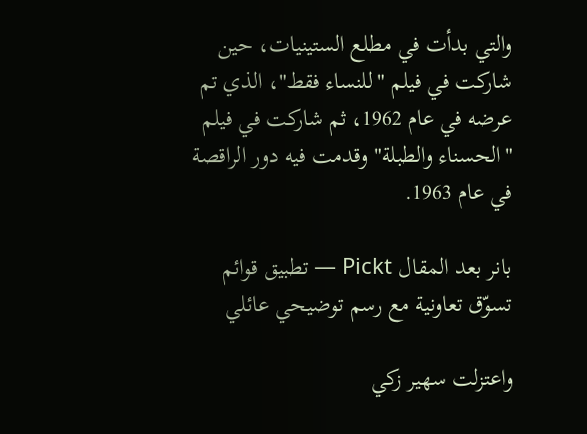والتي بدأت في مطلع الستينيات، حين شاركت في فيلم "للنساء فقط"، الذي تم عرضه في عام 1962، ثم شاركت في فيلم "الحسناء والطبلة" وقدمت فيه دور الراقصة في عام 1963.

بانر بعد المقال Pickt — تطبيق قوائم تسوّق تعاونية مع رسم توضيحي عائلي

واعتزلت سهير زكي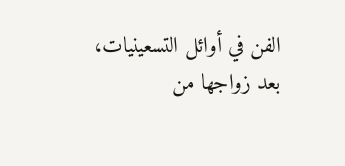الفن في أوائل التسعينيات، بعد زواجها من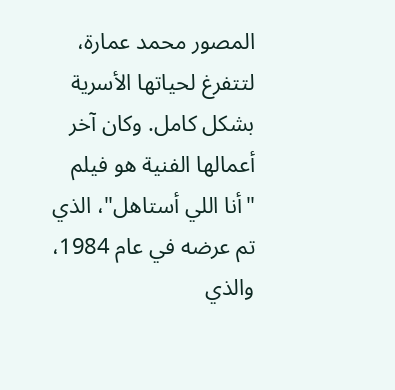المصور محمد عمارة، لتتفرغ لحياتها الأسرية بشكل كامل. وكان آخر أعمالها الفنية هو فيلم "أنا اللي أستاهل"، الذي تم عرضه في عام 1984، والذي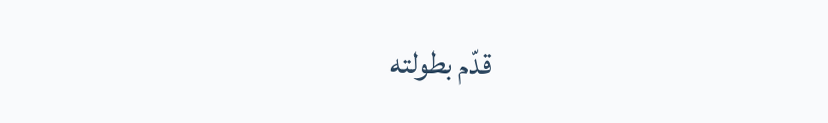قدّم بطولته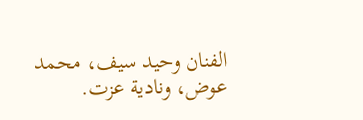الفنان وحيد سيف، محمد عوض، ونادية عزت.